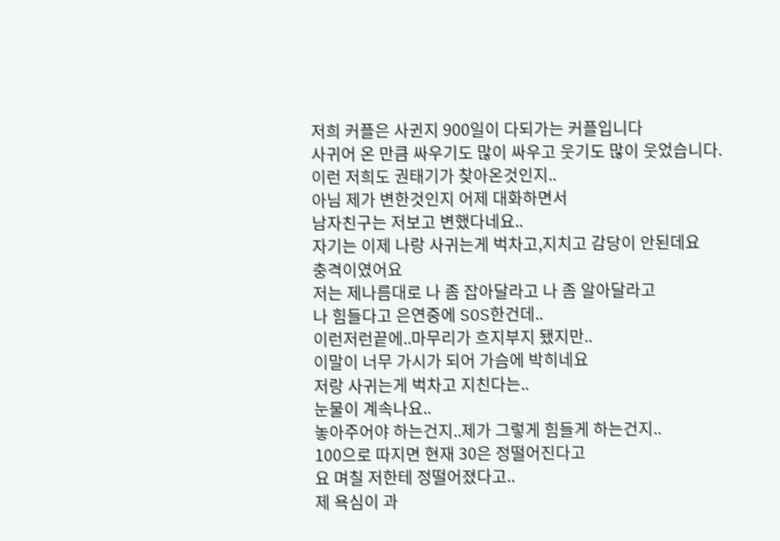저희 커플은 사귄지 900일이 다되가는 커플입니다
사귀어 온 만큼 싸우기도 많이 싸우고 웃기도 많이 웃었습니다.
이런 저희도 권태기가 찾아온것인지..
아님 제가 변한것인지 어제 대화하면서
남자친구는 저보고 변했다네요..
자기는 이제 나랑 사귀는게 벅차고,지치고 감당이 안된데요
충격이였어요
저는 제나름대로 나 좀 잡아달라고 나 좀 알아달라고
나 힘들다고 은연중에 SOS한건데..
이런저런끝에..마무리가 흐지부지 됐지만..
이말이 너무 가시가 되어 가슴에 박히네요
저랑 사귀는게 벅차고 지친다는..
눈물이 계속나요..
놓아주어야 하는건지..제가 그렇게 힘들게 하는건지..
100으로 따지면 현재 30은 정떨어진다고
요 며칠 저한테 정떨어졌다고..
제 욕심이 과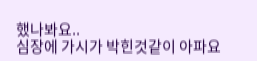했나봐요..
심장에 가시가 박힌것같이 아파요